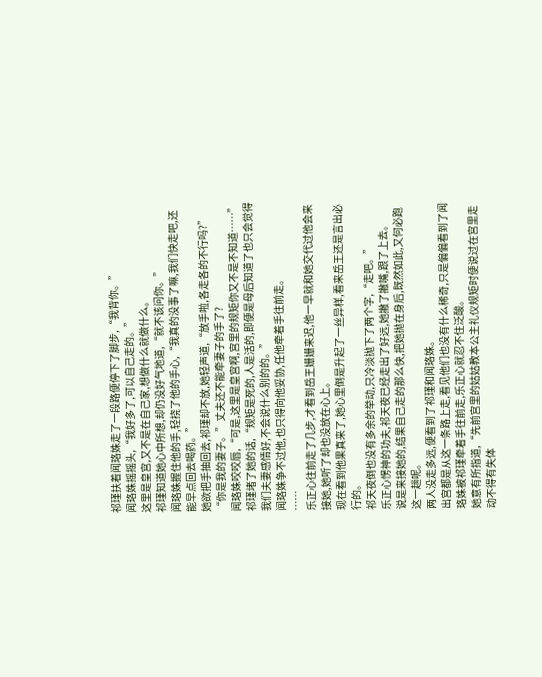祁瑾扶着闻珞姝走了一段路便停下了脚步,“我背你。”
闻珞姝摇摇头,“我好多了,可以自己走的。”
这里是皇宫,又不是在自己家,想做什么就做什么。
祁瑾知道她心中所想,却仍没好气地道,“就不该问你。”
闻珞姝握住他的手,轻挠了他的手心,“我真的没事了嘛,我们快走吧,还能早点回去喝药。”
她欲把手抽回去,祁瑾却不放,她轻声道,“放手啦,各走各的不行吗?”
“你是我的妻子。”丈夫还不能牵妻子的手了?
闻珞姝咬咬唇,“可是,这里是皇宫啊,宫里的规矩你又不是不知道……”
祁瑾堵了她的话,“规矩是死的,人是活的,即便是母后知道了也只会觉得我们夫妻感情好,不会说什么别的的。”
闻珞姝争不过他,也只得向他妥协,任他牵着手往前走。
……
乐正心往前走了几步,才看到岳王姗姗来迟,他一早就和她交代过他会来接她,她听了却也没放在心上。
现在看到他果真来了,她心里倒是升起了一丝异样,看来岳王还是言出必行的。
祁天夜倒也没有多余的举动,只冷淡抛下了两个字,“走吧。”
乐正心愣神的功夫,祁天夜已经走出了好远,她撇了撇嘴,跟了上去。
说是来接她的,结果自己走的那么快,把她抛在身后,既然如此,又何必跑这一趟呢。
两人没走多远,便看到了祁瑾和闻珞姝。
出宫都是从这一条路上走,看见他们也没有什么稀奇,只是偏偏看到了闻珞姝被祁瑾牵着手往前走,乐正心就忍不住泛酸。
她意有所指道,“先前宫里的姑姑教本公主礼仪规矩时便说过在宫里走动不得有失体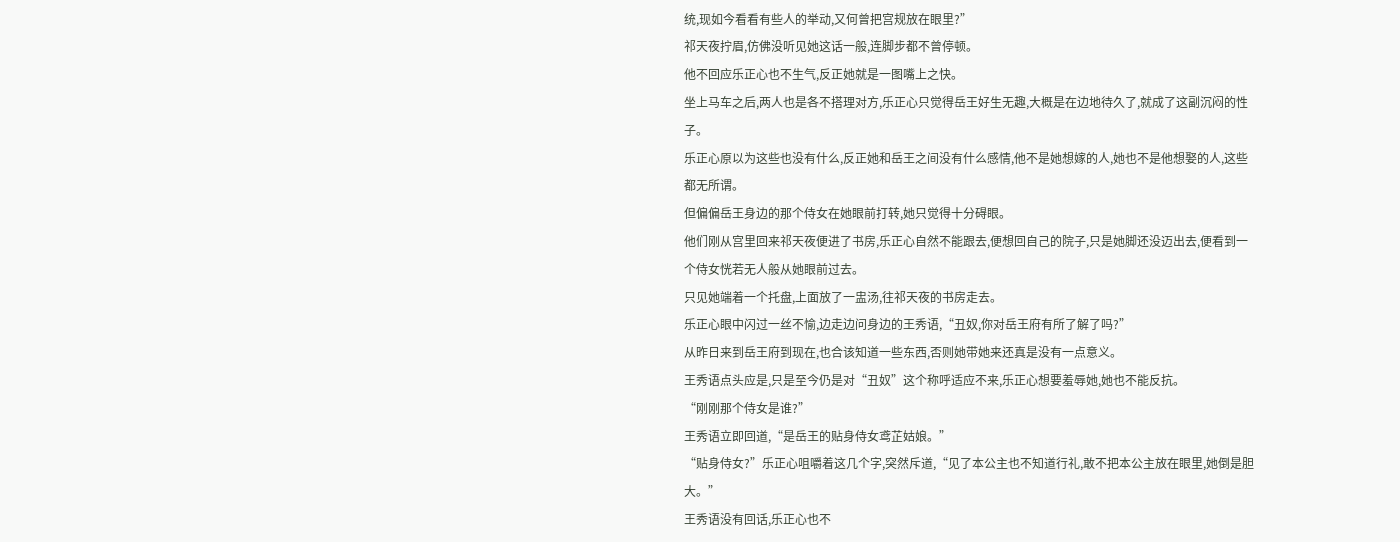统,现如今看看有些人的举动,又何曾把宫规放在眼里?”
祁天夜拧眉,仿佛没听见她这话一般,连脚步都不曾停顿。
他不回应乐正心也不生气,反正她就是一图嘴上之快。
坐上马车之后,两人也是各不搭理对方,乐正心只觉得岳王好生无趣,大概是在边地待久了,就成了这副沉闷的性子。
乐正心原以为这些也没有什么,反正她和岳王之间没有什么感情,他不是她想嫁的人,她也不是他想娶的人,这些都无所谓。
但偏偏岳王身边的那个侍女在她眼前打转,她只觉得十分碍眼。
他们刚从宫里回来祁天夜便进了书房,乐正心自然不能跟去,便想回自己的院子,只是她脚还没迈出去,便看到一个侍女恍若无人般从她眼前过去。
只见她端着一个托盘,上面放了一盅汤,往祁天夜的书房走去。
乐正心眼中闪过一丝不愉,边走边问身边的王秀语,“丑奴,你对岳王府有所了解了吗?”
从昨日来到岳王府到现在,也合该知道一些东西,否则她带她来还真是没有一点意义。
王秀语点头应是,只是至今仍是对“丑奴”这个称呼适应不来,乐正心想要羞辱她,她也不能反抗。
“刚刚那个侍女是谁?”
王秀语立即回道,“是岳王的贴身侍女鸢芷姑娘。”
“贴身侍女?”乐正心咀嚼着这几个字,突然斥道,“见了本公主也不知道行礼,敢不把本公主放在眼里,她倒是胆大。”
王秀语没有回话,乐正心也不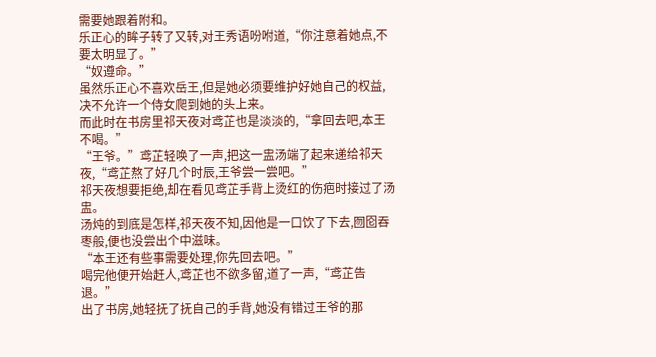需要她跟着附和。
乐正心的眸子转了又转,对王秀语吩咐道,“你注意着她点,不要太明显了。”
“奴遵命。”
虽然乐正心不喜欢岳王,但是她必须要维护好她自己的权益,决不允许一个侍女爬到她的头上来。
而此时在书房里祁天夜对鸢芷也是淡淡的,“拿回去吧,本王不喝。”
“王爷。”鸢芷轻唤了一声,把这一盅汤端了起来递给祁天夜,“鸢芷熬了好几个时辰,王爷尝一尝吧。”
祁天夜想要拒绝,却在看见鸢芷手背上烫红的伤疤时接过了汤盅。
汤炖的到底是怎样,祁天夜不知,因他是一口饮了下去,囫囵吞枣般,便也没尝出个中滋味。
“本王还有些事需要处理,你先回去吧。”
喝完他便开始赶人,鸢芷也不欲多留,道了一声,“鸢芷告退。”
出了书房,她轻抚了抚自己的手背,她没有错过王爷的那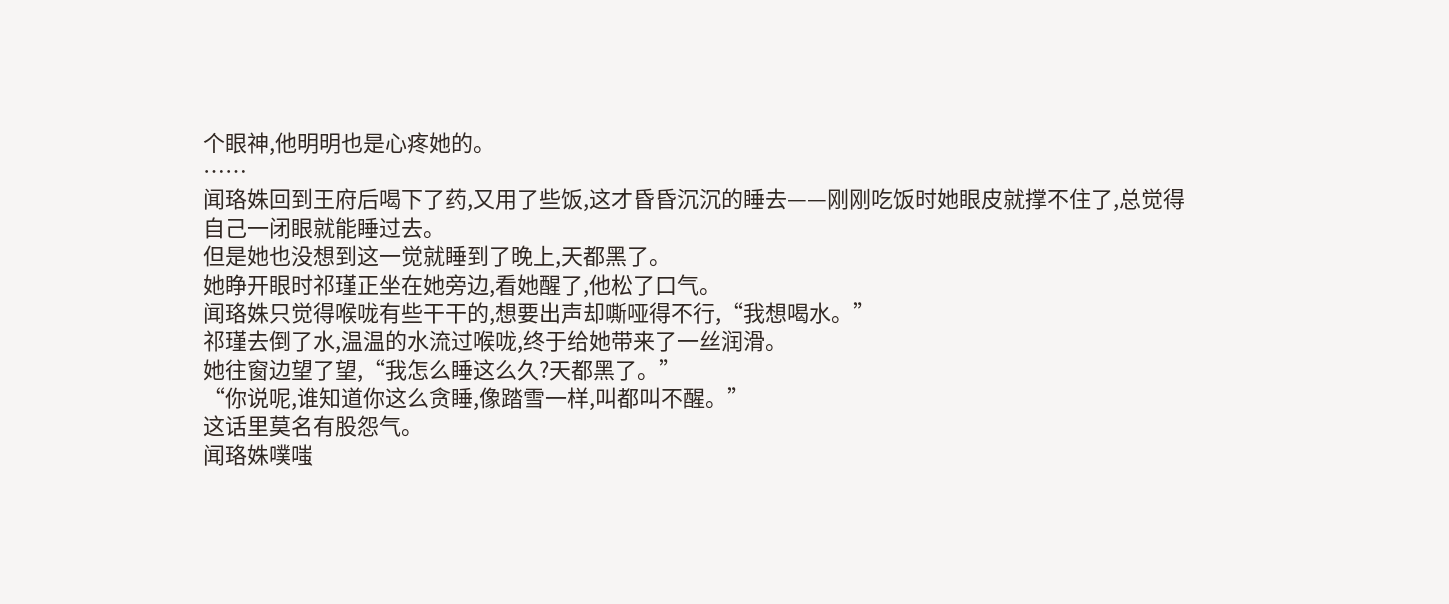个眼神,他明明也是心疼她的。
……
闻珞姝回到王府后喝下了药,又用了些饭,这才昏昏沉沉的睡去——刚刚吃饭时她眼皮就撑不住了,总觉得自己一闭眼就能睡过去。
但是她也没想到这一觉就睡到了晚上,天都黑了。
她睁开眼时祁瑾正坐在她旁边,看她醒了,他松了口气。
闻珞姝只觉得喉咙有些干干的,想要出声却嘶哑得不行,“我想喝水。”
祁瑾去倒了水,温温的水流过喉咙,终于给她带来了一丝润滑。
她往窗边望了望,“我怎么睡这么久?天都黑了。”
“你说呢,谁知道你这么贪睡,像踏雪一样,叫都叫不醒。”
这话里莫名有股怨气。
闻珞姝噗嗤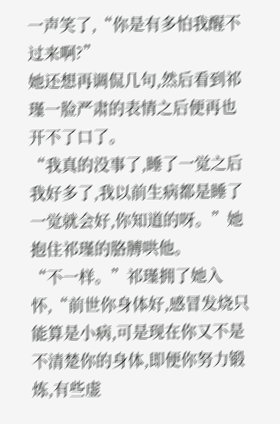一声笑了,“你是有多怕我醒不过来啊?”
她还想再调侃几句,然后看到祁瑾一脸严肃的表情之后便再也开不了口了。
“我真的没事了,睡了一觉之后我好多了,我以前生病都是睡了一觉就会好,你知道的呀。”她抱住祁瑾的胳膊哄他。
“不一样。”祁瑾拥了她入怀,“前世你身体好,感冒发烧只能算是小病,可是现在你又不是不清楚你的身体,即便你努力锻炼,有些虚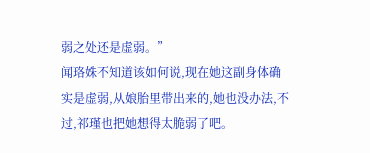弱之处还是虚弱。”
闻珞姝不知道该如何说,现在她这副身体确实是虚弱,从娘胎里带出来的,她也没办法,不过,祁瑾也把她想得太脆弱了吧。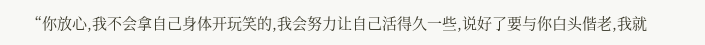“你放心,我不会拿自己身体开玩笑的,我会努力让自己活得久一些,说好了要与你白头偕老,我就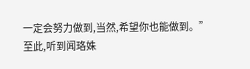一定会努力做到,当然,希望你也能做到。”
至此,听到闻珞姝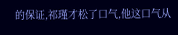的保证,祁瑾才松了口气,他这口气从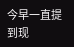今早一直提到现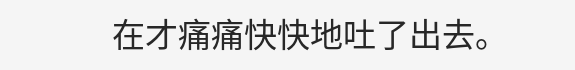在才痛痛快快地吐了出去。